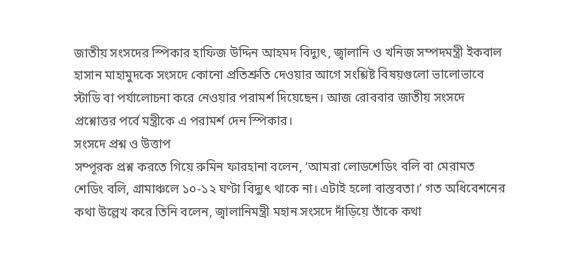জাতীয় সংসদের স্পিকার হাফিজ উদ্দিন আহমদ বিদ্যুৎ, জ্বালানি ও খনিজ সম্পদমন্ত্রী ইকবাল হাসান মাহামুদকে সংসদে কোনো প্রতিশ্রুতি দেওয়ার আগে সংশ্লিষ্ট বিষয়গুলো ভালোভাবে স্টাডি বা পর্যালোচনা করে নেওয়ার পরামর্শ দিয়েছেন। আজ রোববার জাতীয় সংসদে প্রশ্নোত্তর পর্বে মন্ত্রীকে এ পরামর্শ দেন স্পিকার।
সংসদে প্রশ্ন ও উত্তাপ
সম্পূরক প্রশ্ন করতে গিয়ে রুমিন ফারহানা বলেন, ‘আমরা লোডশেডিং বলি বা মেরামত শেডিং বলি, গ্রামাঞ্চলে ১০-১২ ঘণ্টা বিদ্যুৎ থাকে না। এটাই হলো বাস্তবতা।’ গত অধিবেশনের কথা উল্লেখ করে তিনি বলেন, জ্বালানিমন্ত্রী মহান সংসদে দাঁড়িয়ে তাঁকে কথা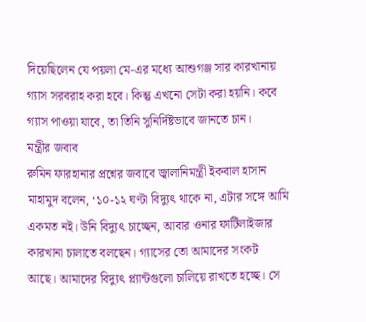দিয়েছিলেন যে পয়লা মে-এর মধ্যে আশুগঞ্জ সার কারখানায় গ্যাস সরবরাহ করা হবে। কিন্তু এখনো সেটা করা হয়নি। কবে গ্যাস পাওয়া যাবে, তা তিনি সুনির্দিষ্টভাবে জানতে চান।
মন্ত্রীর জবাব
রুমিন ফারহানার প্রশ্নের জবাবে জ্বালানিমন্ত্রী ইকবাল হাসান মাহামুদ বলেন, ‘১০-১২ ঘণ্টা বিদ্যুৎ থাকে না, এটার সঙ্গে আমি একমত নই। উনি বিদ্যুৎ চাচ্ছেন, আবার ওনার ফার্টিলাইজার কারখানা চালাতে বলছেন। গ্যাসের তো আমাদের সংকট আছে। আমাদের বিদ্যুৎ প্ল্যান্টগুলো চালিয়ে রাখতে হচ্ছে। সে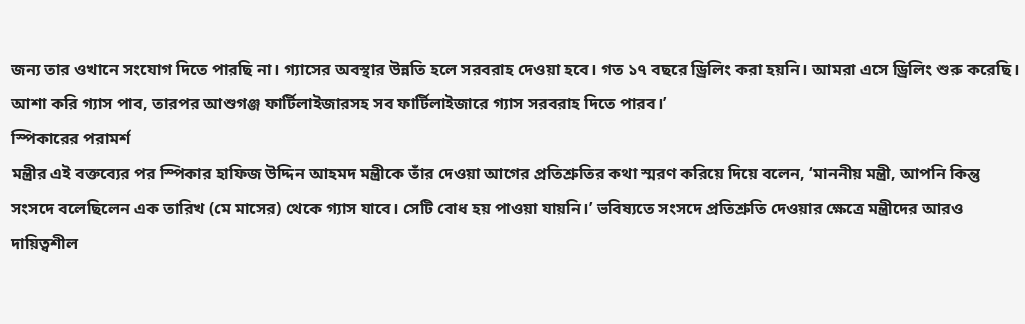জন্য তার ওখানে সংযোগ দিতে পারছি না। গ্যাসের অবস্থার উন্নতি হলে সরবরাহ দেওয়া হবে। গত ১৭ বছরে ড্রিলিং করা হয়নি। আমরা এসে ড্রিলিং শুরু করেছি। আশা করি গ্যাস পাব, তারপর আশুগঞ্জ ফার্টিলাইজারসহ সব ফার্টিলাইজারে গ্যাস সরবরাহ দিতে পারব।’
স্পিকারের পরামর্শ
মন্ত্রীর এই বক্তব্যের পর স্পিকার হাফিজ উদ্দিন আহমদ মন্ত্রীকে তাঁর দেওয়া আগের প্রতিশ্রুতির কথা স্মরণ করিয়ে দিয়ে বলেন, ‘মাননীয় মন্ত্রী, আপনি কিন্তু সংসদে বলেছিলেন এক তারিখ (মে মাসের) থেকে গ্যাস যাবে। সেটি বোধ হয় পাওয়া যায়নি।’ ভবিষ্যতে সংসদে প্রতিশ্রুতি দেওয়ার ক্ষেত্রে মন্ত্রীদের আরও দায়িত্বশীল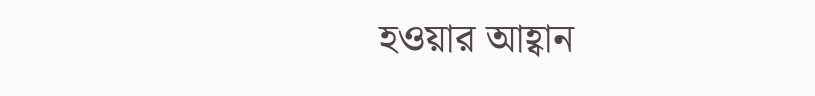হওয়ার আহ্বান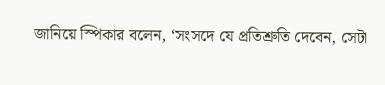জানিয়ে স্পিকার বলেন, ‘সংসদে যে প্রতিশ্রুতি দেবেন, সেটা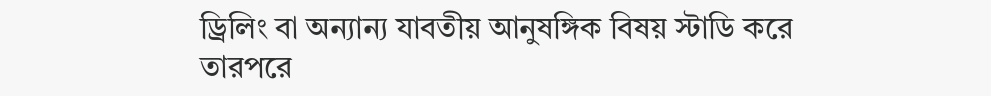ড্রিলিং বা অন্যান্য যাবতীয় আনুষঙ্গিক বিষয় স্টাডি করে তারপরে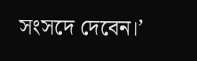সংসদে দেবেন।’